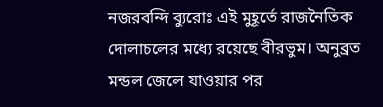নজরবন্দি ব্যুরোঃ এই মুহূর্তে রাজনৈতিক দোলাচলের মধ্যে রয়েছে বীরভুম। অনুব্রত মন্ডল জেলে যাওয়ার পর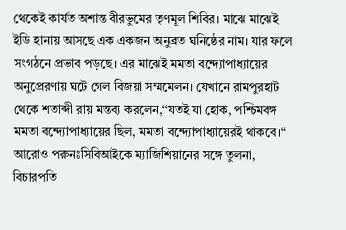থেকেই কার্যত অশান্ত বীরভুমের তৃণমূল শিবির। মাঝে মাঝেই ইডি হানায় আসছে এক একজন অনুব্রত ঘনিষ্ঠের নাম। যার ফলে সংগঠনে প্রভাব পড়ছে। এর মাঝেই মমতা বন্দ্যোপাধ্যায়ের অনুপ্রেরণায় ঘটে গেল বিজয়া সম্মমেলন। যেখানে রামপুরহাট থেকে শতাব্দী রায় মন্তব্য করলেন,‘‘যতই যা হোক, পশ্চিমবঙ্গ মমতা বন্দ্যোপাধ্যায়ের ছিল, মমতা বন্দ্যোপাধ্যায়েরই থাকবে।“
আরোও পরুনঃসিবিআইকে ম্যাজিশিয়ানের সঙ্গে তুলনা, বিচারপতি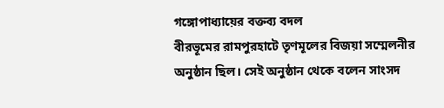গঙ্গোপাধ্যায়ের বক্তব্য বদল
বীরভূমের রামপুরহাটে তৃণমূলের বিজয়া সম্মেলনীর অনুষ্ঠান ছিল। সেই অনুষ্ঠান থেকে বলেন সাংসদ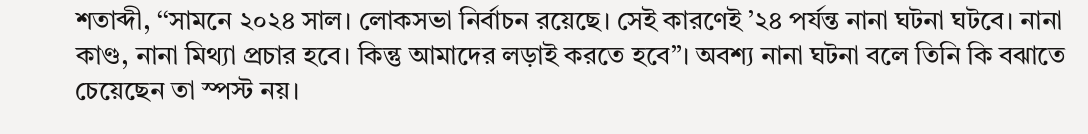শতাব্দী, ‘‘সামনে ২০২৪ সাল। লোকসভা নির্বাচন রয়েছে। সেই কারণেই ’২৪ পর্যন্ত নানা ঘটনা ঘটবে। নানা কাণ্ড, নানা মিথ্যা প্রচার হবে। কিন্তু আমাদের লড়াই করতে হবে”। অবশ্য নানা ঘটনা বলে তিনি কি বঝাতে চেয়েছেন তা স্পস্ট নয়।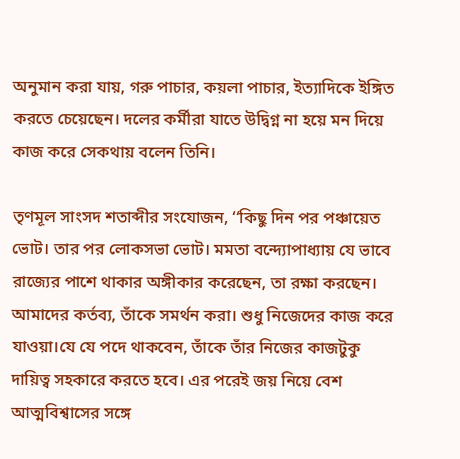অনুমান করা যায়, গরু পাচার, কয়লা পাচার, ইত্যাদিকে ইঙ্গিত করতে চেয়েছেন। দলের কর্মীরা যাতে উদ্বিগ্ন না হয়ে মন দিয়ে কাজ করে সেকথায় বলেন তিনি।

তৃণমূল সাংসদ শতাব্দীর সংযোজন, ‘‘কিছু দিন পর পঞ্চায়েত ভোট। তার পর লোকসভা ভোট। মমতা বন্দ্যোপাধ্যায় যে ভাবে রাজ্যের পাশে থাকার অঙ্গীকার করেছেন, তা রক্ষা করছেন। আমাদের কর্তব্য, তাঁকে সমর্থন করা। শুধু নিজেদের কাজ করে যাওয়া।যে যে পদে থাকবেন, তাঁকে তাঁর নিজের কাজটুকু দায়িত্ব সহকারে করতে হবে। এর পরেই জয় নিয়ে বেশ আত্মবিশ্বাসের সঙ্গে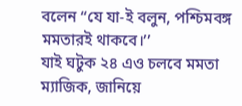বলেন ‘‘যে যা-ই বলুন, পশ্চিমবঙ্গ মমতারই থাকবে।’’
যাই ঘটুক ২৪ এও চলবে মমতা ম্যাজিক, জানিয়ে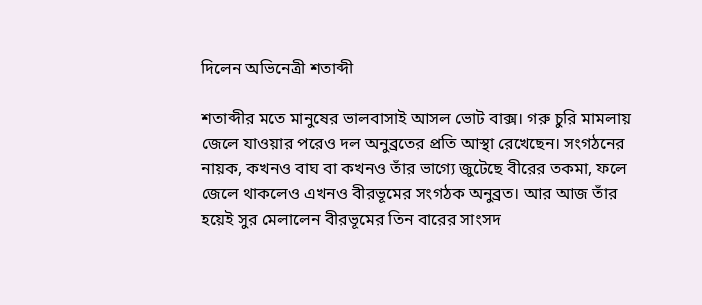দিলেন অভিনেত্রী শতাব্দী

শতাব্দীর মতে মানুষের ভালবাসাই আসল ভোট বাক্স। গরু চুরি মামলায় জেলে যাওয়ার পরেও দল অনুব্রতের প্রতি আস্থা রেখেছেন। সংগঠনের নায়ক, কখনও বাঘ বা কখনও তাঁর ভাগ্যে জুটেছে বীরের তকমা, ফলে জেলে থাকলেও এখনও বীরভূমের সংগঠক অনুব্রত। আর আজ তাঁর হয়েই সুর মেলালেন বীরভূমের তিন বারের সাংসদ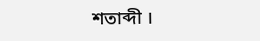শতাব্দী ।